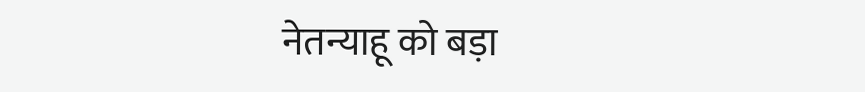नेतन्याहू को बड़ा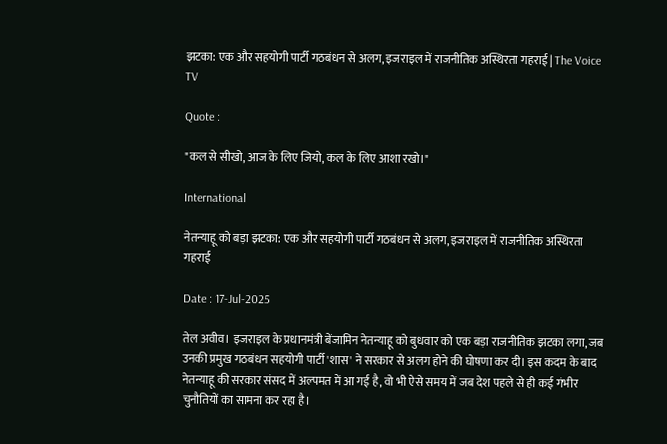झटका: एक और सहयोगी पार्टी गठबंधन से अलग, इजराइल में राजनीतिक अस्थिरता गहराई | The Voice TV

Quote :

"कल से सीखो, आज के लिए जियो, कल के लिए आशा रखो।"

International

नेतन्याहू को बड़ा झटका: एक और सहयोगी पार्टी गठबंधन से अलग, इजराइल में राजनीतिक अस्थिरता गहराई

Date : 17-Jul-2025

तेल अवीव। इजराइल के प्रधानमंत्री बेंजामिन नेतन्याहू को बुधवार को एक बड़ा राजनीतिक झटका लगा, जब उनकी प्रमुख गठबंधन सहयोगी पार्टी 'शास' ने सरकार से अलग होने की घोषणा कर दी। इस कदम के बाद नेतन्याहू की सरकार संसद में अल्पमत में आ गई है, वो भी ऐसे समय में जब देश पहले से ही कई गंभीर चुनौतियों का सामना कर रहा है।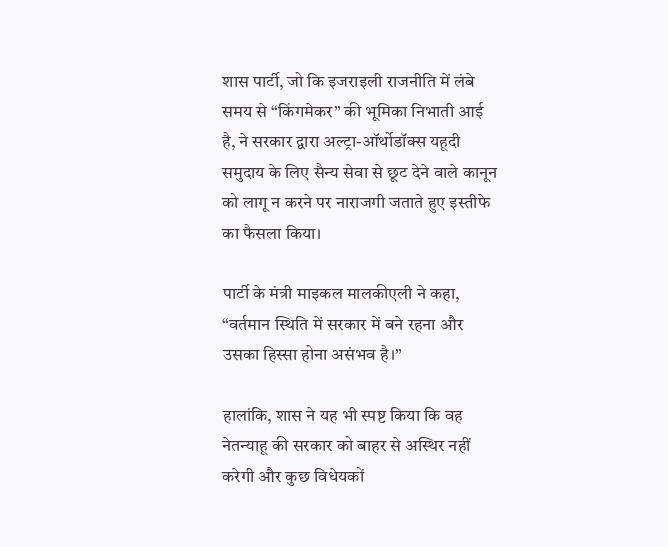शास पार्टी, जो कि इजराइली राजनीति में लंबे समय से “किंगमेकर” की भूमिका निभाती आई है, ने सरकार द्वारा अल्ट्रा-ऑर्थोडॉक्स यहूदी समुदाय के लिए सैन्य सेवा से छूट देने वाले कानून को लागू न करने पर नाराजगी जताते हुए इस्तीफे का फैसला किया।

पार्टी के मंत्री माइकल मालकीएली ने कहा, “वर्तमान स्थिति में सरकार में बने रहना और उसका हिस्सा होना असंभव है।”

हालांकि, शास ने यह भी स्पष्ट किया कि वह नेतन्याहू की सरकार को बाहर से अस्थिर नहीं करेगी और कुछ विधेयकों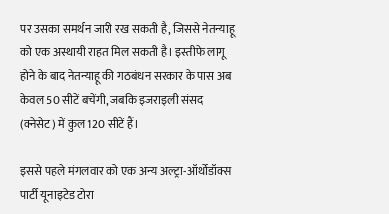पर उसका समर्थन जारी रख सकती है, जिससे नेतन्याहू को एक अस्थायी राहत मिल सकती है। इस्तीफे लागू होने के बाद नेतन्याहू की गठबंधन सरकार के पास अब केवल 50 सीटें बचेंगी, जबकि इजराइली संसद (क्नेसेट) में कुल 120 सीटें हैं।

इससे पहले मंगलवार को एक अन्य अल्ट्रा-ऑर्थोडॉक्स पार्टी यूनाइटेड टोरा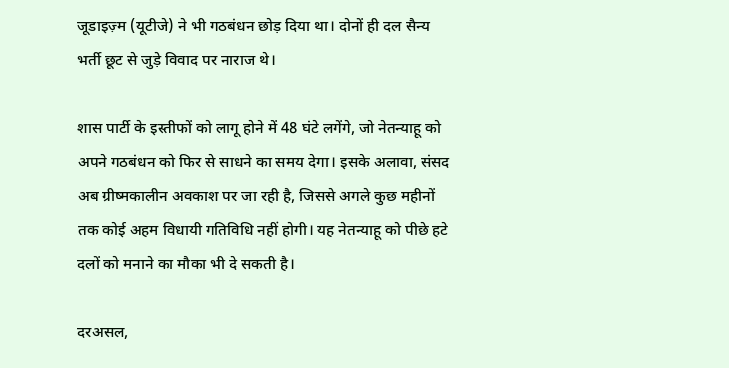जूडाइज़्म (यूटीजे) ने भी गठबंधन छोड़ दिया था। दोनों ही दल सैन्य भर्ती छूट से जुड़े विवाद पर नाराज थे।

शास पार्टी के इस्तीफों को लागू होने में 48 घंटे लगेंगे, जो नेतन्याहू को अपने गठबंधन को फिर से साधने का समय देगा। इसके अलावा, संसद अब ग्रीष्मकालीन अवकाश पर जा रही है, जिससे अगले कुछ महीनों तक कोई अहम विधायी गतिविधि नहीं होगी। यह नेतन्याहू को पीछे हटे दलों को मनाने का मौका भी दे सकती है।

दरअसल,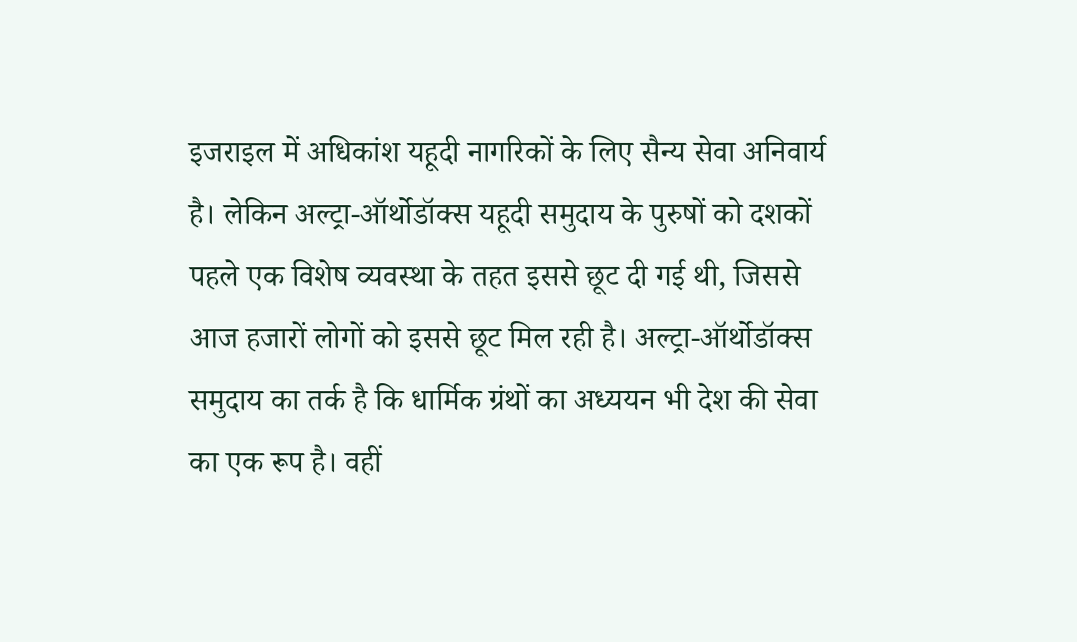इजराइल में अधिकांश यहूदी नागरिकों के लिए सैन्य सेवा अनिवार्य है। लेकिन अल्ट्रा-ऑर्थोडॉक्स यहूदी समुदाय के पुरुषों को दशकों पहले एक विशेष व्यवस्था के तहत इससे छूट दी गई थी, जिससे आज हजारों लोगों को इससे छूट मिल रही है। अल्ट्रा-ऑर्थोडॉक्स समुदाय का तर्क है कि धार्मिक ग्रंथों का अध्ययन भी देश की सेवा का एक रूप है। वहीं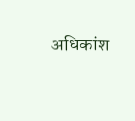अधिकांश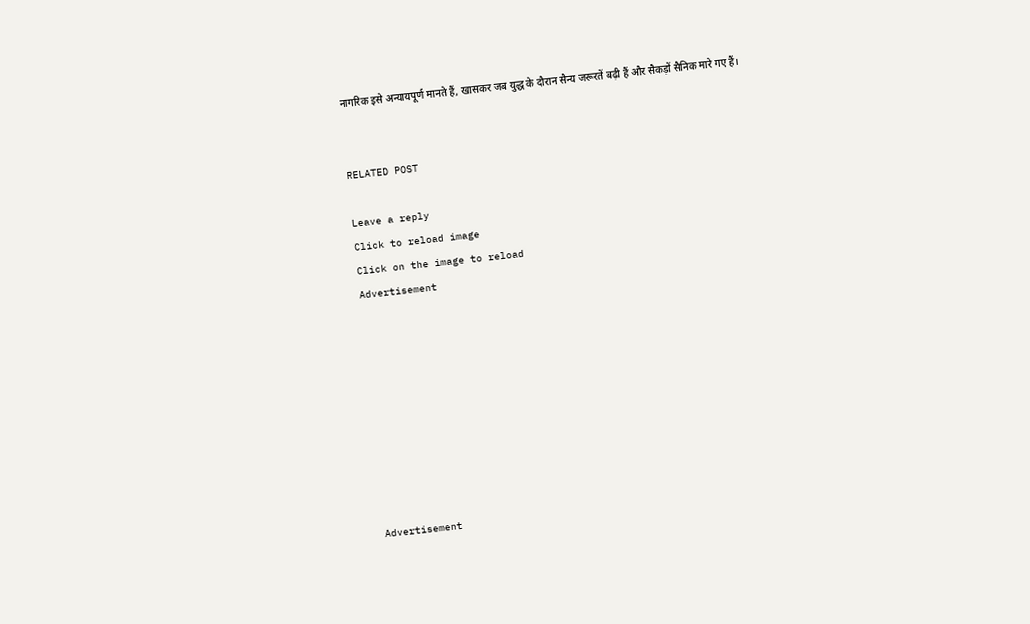नागरिक इसे अन्यायपूर्ण मानते हैं, खासकर जब युद्ध के दौरान सैन्य जरूरतें बढ़ी हैं और सैकड़ों सैनिक मारे गए हैं।


RELATED POST

Leave a reply
Click to reload image
Click on the image to reload
Advertisement









Advertisement